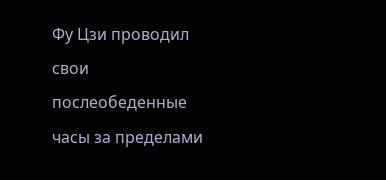Фу Цзи проводил свои послеобеденные часы за пределами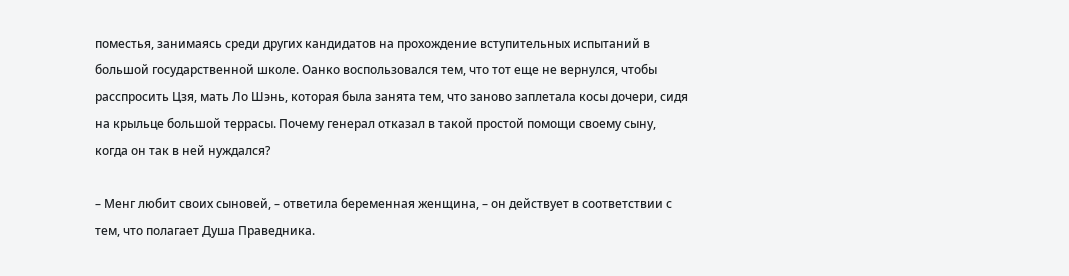поместья, занимаясь среди других кандидатов на прохождение вступительных испытаний в большой государственной школе. Оанко воспользовался тем, что тот еще не вернулся, чтобы расспросить Цзя, мать Ло Шэнь, которая была занята тем, что заново заплетала косы дочери, сидя на крыльце большой террасы. Почему генерал отказал в такой простой помощи своему сыну, когда он так в ней нуждался?

– Менг любит своих сыновей, – ответила беременная женщина, – он действует в соответствии с тем, что полагает Душа Праведника.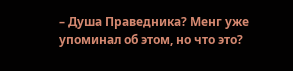– Душа Праведника? Менг уже упоминал об этом, но что это?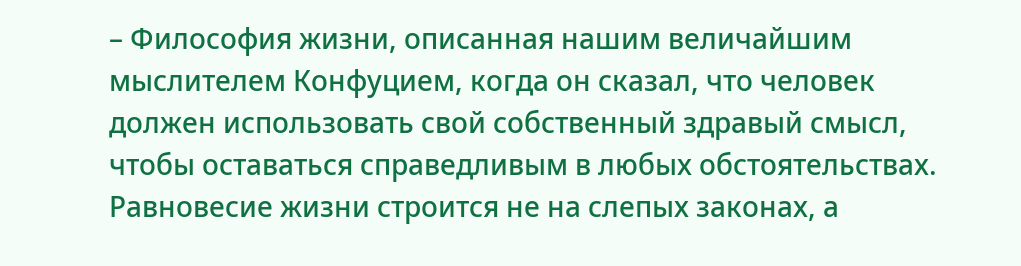– Философия жизни, описанная нашим величайшим мыслителем Конфуцием, когда он сказал, что человек должен использовать свой собственный здравый смысл, чтобы оставаться справедливым в любых обстоятельствах. Равновесие жизни строится не на слепых законах, а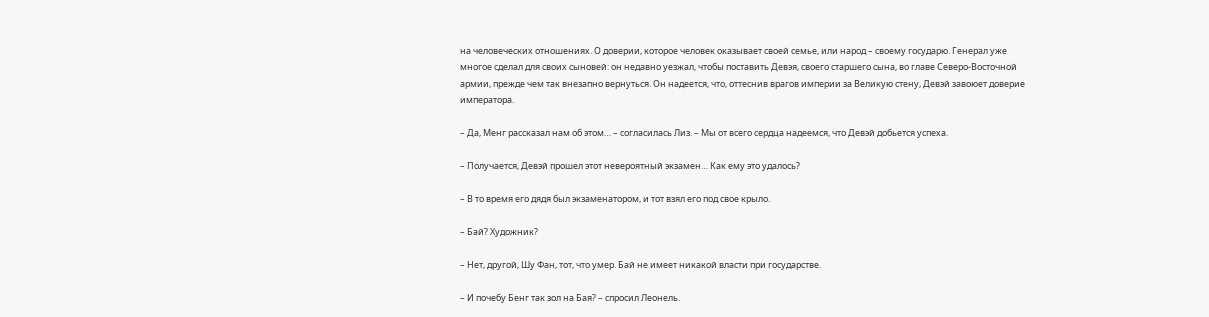на человеческих отношениях. О доверии, которое человек оказывает своей семье, или народ – своему государю. Генерал уже многое сделал для своих сыновей: он недавно уезжал, чтобы поставить Девэя, своего старшего сына, во главе Северо-Восточной армии, прежде чем так внезапно вернуться. Он надеется, что, оттеснив врагов империи за Великую стену, Девэй завоюет доверие императора.

– Да, Менг рассказал нам об этом… – согласилась Лиз. – Мы от всего сердца надеемся, что Девэй добьется успеха.

– Получается, Девэй прошел этот невероятный экзамен… Как ему это удалось?

– В то время его дядя был экзаменатором, и тот взял его под свое крыло.

– Бай? Художник?

– Нет, другой, Шу Фан, тот, что умер. Бай не имеет никакой власти при государстве.

– И почебу Бенг так зол на Бая? – спросил Леонель.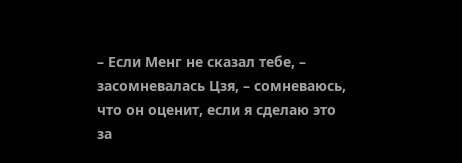– Если Менг не сказал тебе, – засомневалась Цзя, – сомневаюсь, что он оценит, если я сделаю это за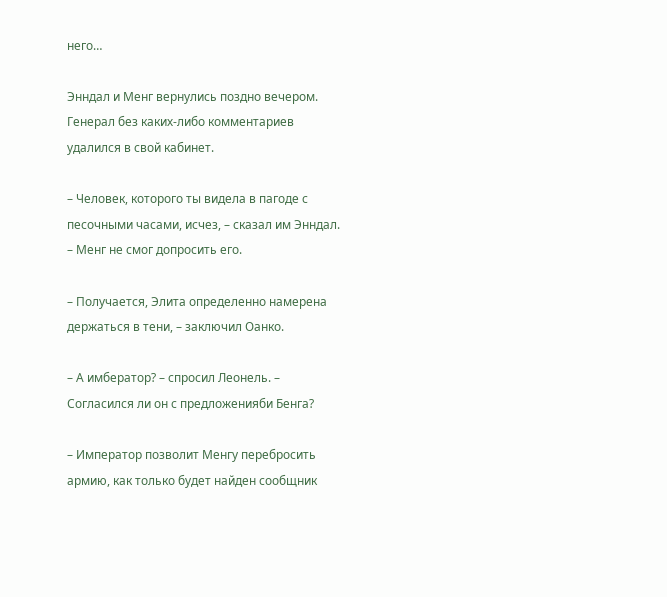него…

Энндал и Менг вернулись поздно вечером. Генерал без каких-либо комментариев удалился в свой кабинет.

– Человек, которого ты видела в пагоде с песочными часами, исчез, – сказал им Энндал. – Менг не смог допросить его.

– Получается, Элита определенно намерена держаться в тени, – заключил Оанко.

– А имбератор? – спросил Леонель. – Согласился ли он с предложенияби Бенга?

– Император позволит Менгу перебросить армию, как только будет найден сообщник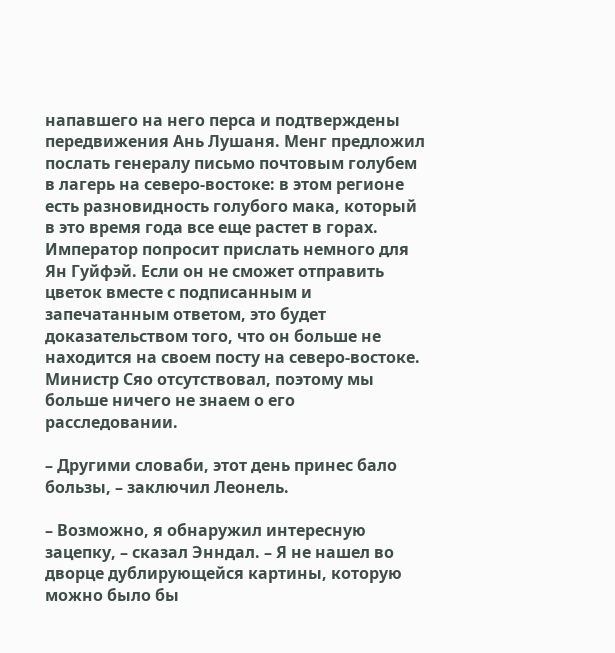напавшего на него перса и подтверждены передвижения Ань Лушаня. Менг предложил послать генералу письмо почтовым голубем в лагерь на северо-востоке: в этом регионе есть разновидность голубого мака, который в это время года все еще растет в горах. Император попросит прислать немного для Ян Гуйфэй. Если он не сможет отправить цветок вместе с подписанным и запечатанным ответом, это будет доказательством того, что он больше не находится на своем посту на северо-востоке. Министр Сяо отсутствовал, поэтому мы больше ничего не знаем о его расследовании.

– Другими словаби, этот день принес бало бользы, – заключил Леонель.

– Возможно, я обнаружил интересную зацепку, – сказал Энндал. – Я не нашел во дворце дублирующейся картины, которую можно было бы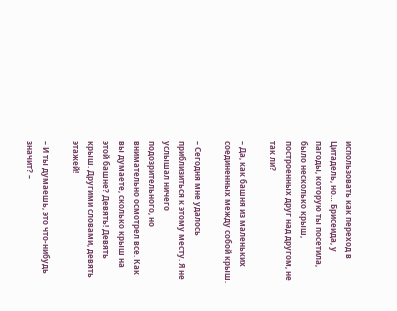использовать как переход в Цитадель, но… Брисеида, у пагоды, которую ты посетила, было несколько крыш, построенных друг над другом, не так ли?

– Да, как башня из маленьких соединенных между собой крыш.

– Сегодня мне удалось приблизиться к этому месту. Я не услышал ничего подозрительного, но внимательно осмотрел все. Как вы думаете, сколько крыш на этой башне? Девять! Девять крыш. Другими словами, девять этажей!

– И ты думаешь, это что-нибудь значит? –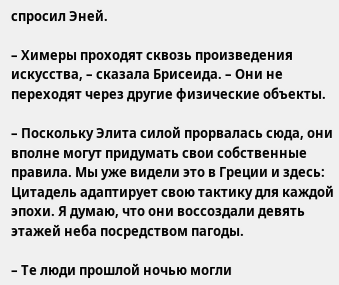спросил Эней.

– Химеры проходят сквозь произведения искусства, – сказала Брисеида. – Они не переходят через другие физические объекты.

– Поскольку Элита силой прорвалась сюда, они вполне могут придумать свои собственные правила. Мы уже видели это в Греции и здесь: Цитадель адаптирует свою тактику для каждой эпохи. Я думаю, что они воссоздали девять этажей неба посредством пагоды.

– Те люди прошлой ночью могли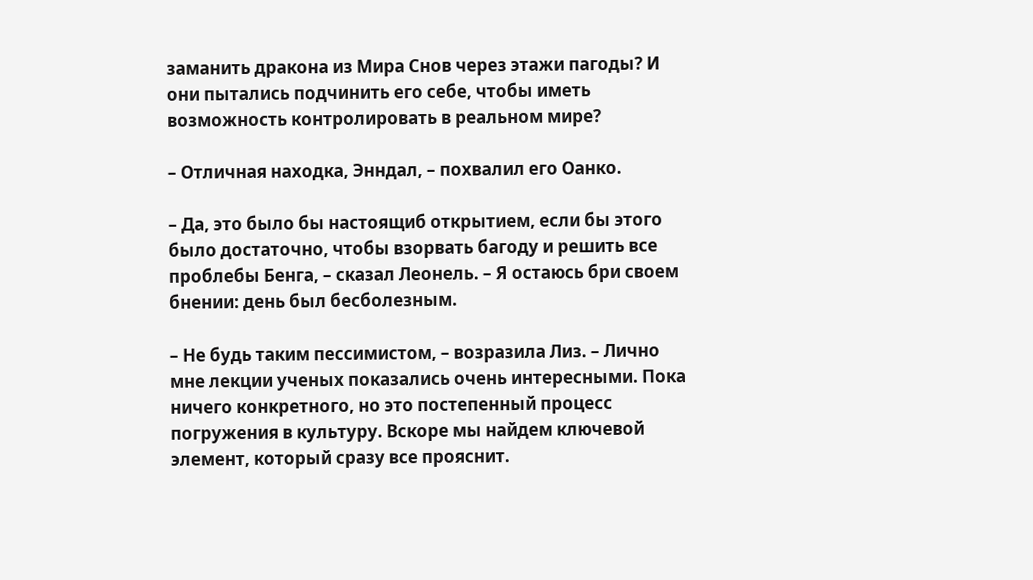заманить дракона из Мира Снов через этажи пагоды? И они пытались подчинить его себе, чтобы иметь возможность контролировать в реальном мире?

– Отличная находка, Энндал, – похвалил его Оанко.

– Да, это было бы настоящиб открытием, если бы этого было достаточно, чтобы взорвать багоду и решить все проблебы Бенга, – сказал Леонель. – Я остаюсь бри своем бнении: день был бесболезным.

– Не будь таким пессимистом, – возразила Лиз. – Лично мне лекции ученых показались очень интересными. Пока ничего конкретного, но это постепенный процесс погружения в культуру. Вскоре мы найдем ключевой элемент, который сразу все прояснит.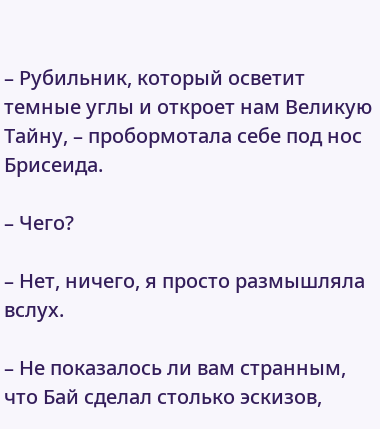– Рубильник, который осветит темные углы и откроет нам Великую Тайну, – пробормотала себе под нос Брисеида.

– Чего?

– Нет, ничего, я просто размышляла вслух.

– Не показалось ли вам странным, что Бай сделал столько эскизов,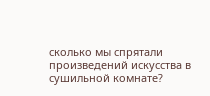сколько мы спрятали произведений искусства в сушильной комнате?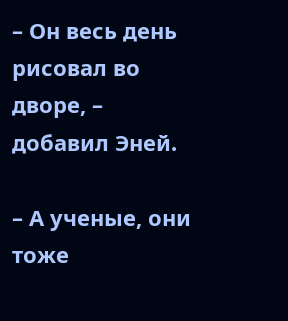– Он весь день рисовал во дворе, – добавил Эней.

– А ученые, они тоже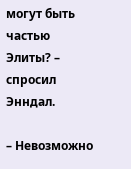могут быть частью Элиты? – спросил Энндал.

– Невозможно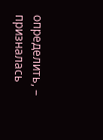определить, – призналась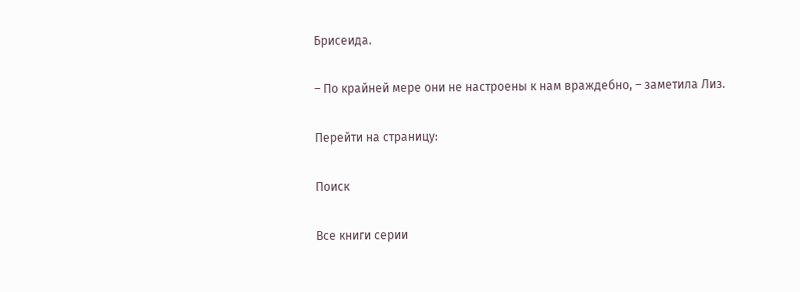Брисеида.

– По крайней мере они не настроены к нам враждебно, – заметила Лиз.

Перейти на страницу:

Поиск

Все книги серии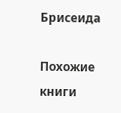Брисеида

Похожие книги